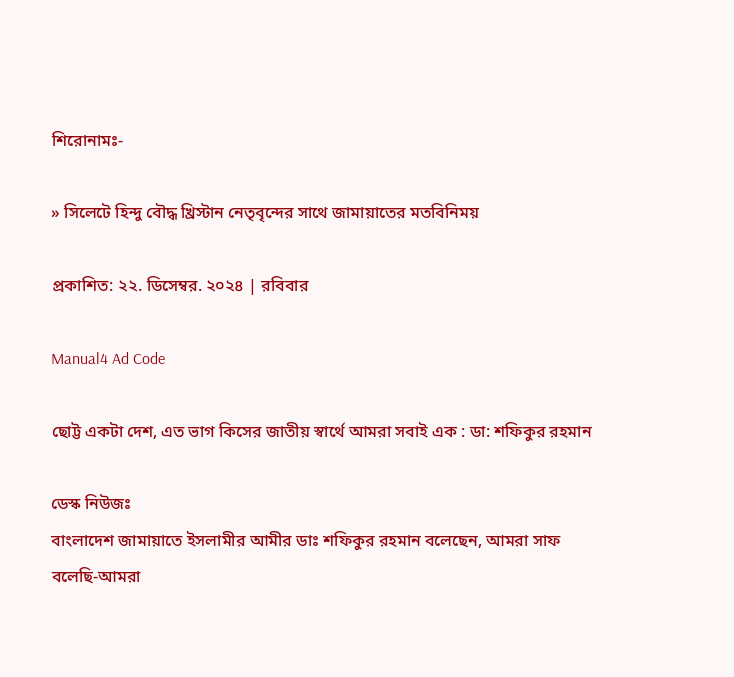শিরোনামঃ-

» সিলেটে হিন্দু বৌদ্ধ খ্রিস্টান নেতৃবৃন্দের সাথে জামায়াতের মতবিনিময়

প্রকাশিত: ২২. ডিসেম্বর. ২০২৪ | রবিবার

Manual4 Ad Code

ছোট্ট একটা দেশ, এত ভাগ কিসের জাতীয় স্বার্থে আমরা সবাই এক : ডা: শফিকুর রহমান

ডেস্ক নিউজঃ
বাংলাদেশ জামায়াতে ইসলামীর আমীর ডাঃ শফিকুর রহমান বলেছেন, আমরা সাফ বলেছি-আমরা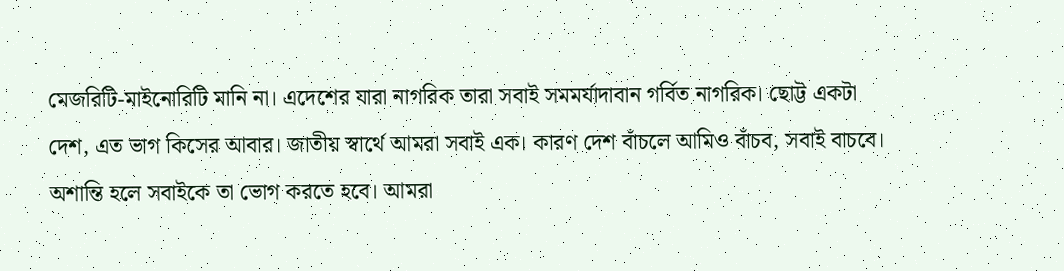মেজরিটি-মাইনোরিটি মানি না। এদেশের যারা নাগরিক তারা সবাই সমমর্যাদাবান গর্বিত নাগরিক। ছোট্ট একটা দেশ, এত ভাগ কিসের আবার। জাতীয় স্বার্থে আমরা সবাই এক। কারণ দেশ বাঁচলে আমিও বাঁচব, সবাই বাচবে। অশান্তি হলে সবাইকে তা ভোগ করতে হবে। আমরা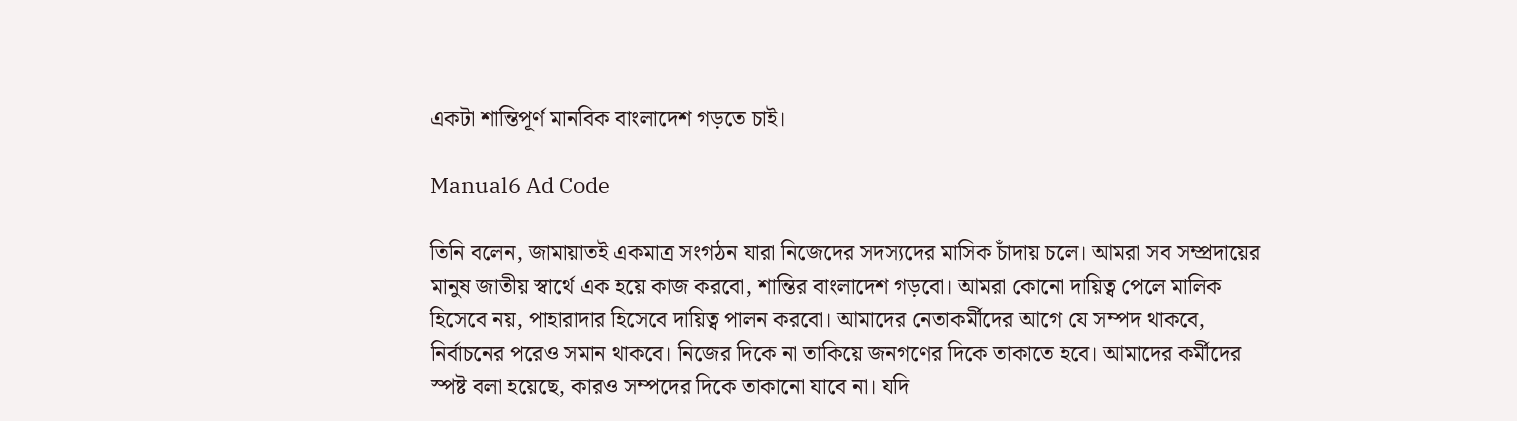একটা শান্তিপূর্ণ মানবিক বাংলাদেশ গড়তে চাই।

Manual6 Ad Code

তিনি বলেন, জামায়াতই একমাত্র সংগঠন যারা নিজেদের সদস্যদের মাসিক চাঁদায় চলে। আমরা সব সম্প্রদায়ের মানুষ জাতীয় স্বার্থে এক হয়ে কাজ করবো, শান্তির বাংলাদেশ গড়বো। আমরা কোনো দায়িত্ব পেলে মালিক হিসেবে নয়, পাহারাদার হিসেবে দায়িত্ব পালন করবো। আমাদের নেতাকর্মীদের আগে যে সম্পদ থাকবে, নির্বাচনের পরেও সমান থাকবে। নিজের দিকে না তাকিয়ে জনগণের দিকে তাকাতে হবে। আমাদের কর্মীদের স্পষ্ট বলা হয়েছে, কারও সম্পদের দিকে তাকানো যাবে না। যদি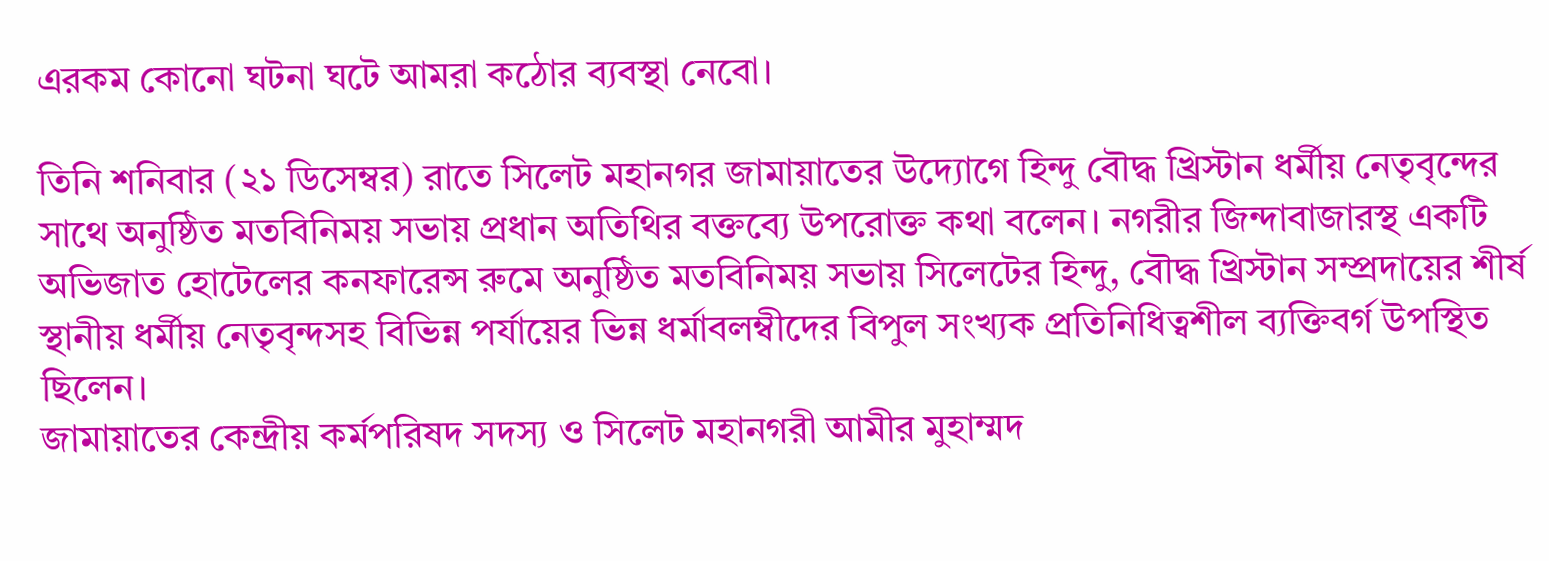এরকম কোনো ঘটনা ঘটে আমরা কঠোর ব্যবস্থা নেবো।

তিনি শনিবার (২১ ডিসেম্বর) রাতে সিলেট মহানগর জামায়াতের উদ্যোগে হিন্দু বৌদ্ধ খ্রিস্টান ধর্মীয় নেতৃবৃন্দের সাথে অনুষ্ঠিত মতবিনিময় সভায় প্রধান অতিথির বক্তব্যে উপরোক্ত কথা বলেন। নগরীর জিন্দাবাজারস্থ একটি অভিজাত হোটেলের কনফারেন্স রুমে অনুষ্ঠিত মতবিনিময় সভায় সিলেটের হিন্দু, বৌদ্ধ খ্রিস্টান সম্প্রদায়ের শীর্ষ স্থানীয় ধর্মীয় নেতৃবৃন্দসহ বিভিন্ন পর্যায়ের ভিন্ন ধর্মাবলম্বীদের বিপুল সংখ্যক প্রতিনিধিত্বশীল ব্যক্তিবর্গ উপস্থিত ছিলেন।
জামায়াতের কেন্দ্রীয় কর্মপরিষদ সদস্য ও সিলেট মহানগরী আমীর মুহাম্মদ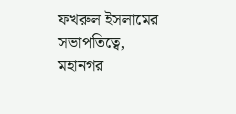ফখরুল ইসলামের সভাপতিত্বে, মহানগর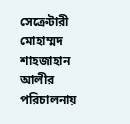সেক্রেটারী মোহাম্মদ শাহজাহান আলীর পরিচালনায়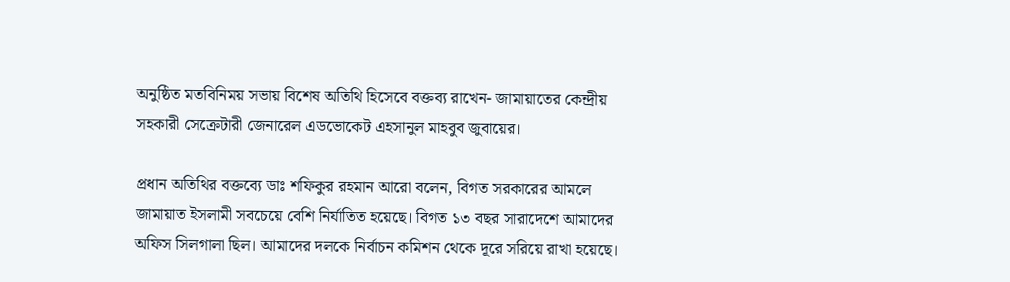অনুষ্ঠিত মতবিনিময় সভায় বিশেষ অতিথি হিসেবে বক্তব্য রাখেন- জামায়াতের কেন্দ্রীয় সহকারী সেক্রেটারী জেনারেল এডভোকেট এহসানুল মাহবুব জুবায়ের।

প্রধান অতিথির বক্তব্যে ডাঃ শফিকুর রহমান আরো বলেন, বিগত সরকারের আমলে জামায়াত ইসলামী সবচেয়ে বেশি নির্যাতিত হয়েছে। বিগত ১৩ বছর সারাদেশে আমাদের অফিস সিলগালা ছিল। আমাদের দলকে নির্বাচন কমিশন থেকে দূরে সরিয়ে রাখা হয়েছে।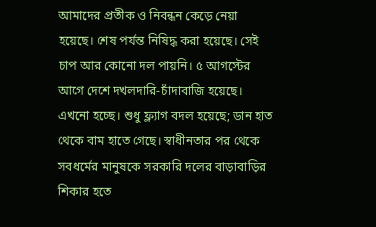আমাদের প্রতীক ও নিবন্ধন কেড়ে নেয়া হয়েছে। শেষ পর্যন্ত নিষিদ্ধ করা হয়েছে। সেই চাপ আর কোনো দল পায়নি। ৫ আগস্টের আগে দেশে দখলদারি-চাঁদাবাজি হয়েছে। এখনো হচ্ছে। শুধু ফ্ল্যাগ বদল হয়েছে; ডান হাত থেকে বাম হাতে গেছে। স্বাধীনতার পর থেকে সবধর্মের মানুষকে সরকারি দলের বাড়াবাড়ির শিকার হতে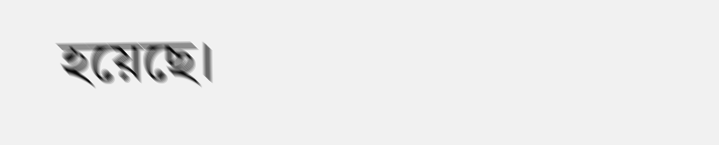হয়েছে।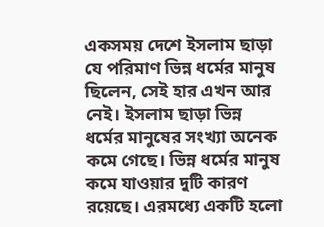একসময় দেশে ইসলাম ছাড়া যে পরিমাণ ভিন্ন ধর্মের মানুষ ছিলেন, সেই হার এখন আর নেই। ইসলাম ছাড়া ভিন্ন ধর্মের মানুষের সংখ্যা অনেক কমে গেছে। ভিন্ন ধর্মের মানুষ কমে যাওয়ার দুটি কারণ রয়েছে। এরমধ্যে একটি হলো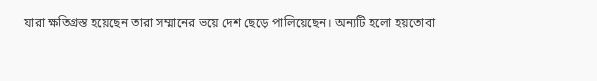যারা ক্ষতিগ্রস্ত হয়েছেন তারা সম্মানের ভয়ে দেশ ছেড়ে পালিয়েছেন। অন্যটি হলো হয়তোবা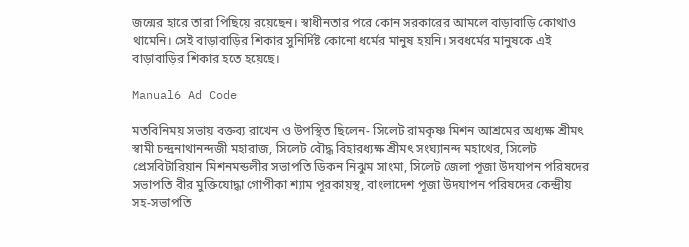জন্মের হারে তারা পিছিয়ে রয়েছেন। স্বাধীনতার পরে কোন সরকারের আমলে বাড়াবাড়ি কোথাও থামেনি। সেই বাড়াবাড়ির শিকার সুনির্দিষ্ট কোনো ধর্মের মানুষ হয়নি। সবধর্মের মানুষকে এই বাড়াবাড়ির শিকার হতে হয়েছে।

Manual6 Ad Code

মতবিনিময় সভায় বক্তব্য রাখেন ও উপস্থিত ছিলেন- সিলেট রামকৃষ্ণ মিশন আশ্রমের অধ্যক্ষ শ্রীমৎ স্বামী চন্দ্রনাথানন্দজী মহারাজ, সিলেট বৌদ্ধ বিহারধ্যক্ষ শ্রীমৎ সংঘ্যানন্দ মহাথের, সিলেট প্রেসবিটারিয়ান মিশনমন্ডলীর সভাপতি ডিকন নিঝুম সাংমা, সিলেট জেলা পূজা উদযাপন পরিষদের সভাপতি বীর মুক্তিযোদ্ধা গোপীকা শ্যাম পূরকায়স্থ, বাংলাদেশ পূজা উদযাপন পরিষদের কেন্দ্রীয় সহ-সভাপতি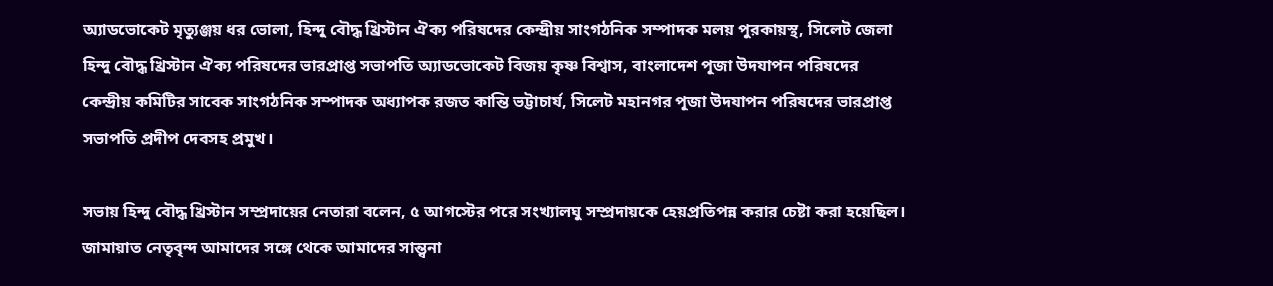অ্যাডভোকেট মৃত্যুঞ্জয় ধর ভোলা, হিন্দু বৌদ্ধ খ্রিস্টান ঐক্য পরিষদের কেন্দ্রীয় সাংগঠনিক সম্পাদক মলয় পুরকায়স্থ, সিলেট জেলা হিন্দু বৌদ্ধ খ্রিস্টান ঐক্য পরিষদের ভারপ্রাপ্ত সভাপতি অ্যাডভোকেট বিজয় কৃষ্ণ বিশ্বাস, বাংলাদেশ পূজা উদযাপন পরিষদের কেন্দ্রীয় কমিটির সাবেক সাংগঠনিক সম্পাদক অধ্যাপক রজত কান্তি ভট্টাচার্য, সিলেট মহানগর পূজা উদযাপন পরিষদের ভারপ্রাপ্ত সভাপতি প্রদীপ দেবসহ প্রমুখ।

সভায় হিন্দু বৌদ্ধ খ্রিস্টান সম্প্রদায়ের নেতারা বলেন, ৫ আগস্টের পরে সংখ্যালঘু সম্প্রদায়কে হেয়প্রতিপন্ন করার চেষ্টা করা হয়েছিল। জামায়াত নেতৃবৃন্দ আমাদের সঙ্গে থেকে আমাদের সান্ত্বনা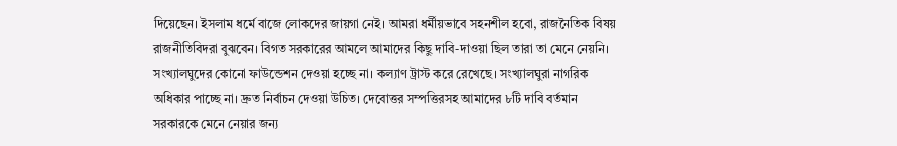দিয়েছেন। ইসলাম ধর্মে বাজে লোকদের জায়গা নেই। আমরা ধর্মীয়ভাবে সহনশীল হবো, রাজনৈতিক বিষয় রাজনীতিবিদরা বুঝবেন। বিগত সরকারের আমলে আমাদের কিছু দাবি-দাওয়া ছিল তারা তা মেনে নেয়নি। সংখ্যালঘুদের কোনো ফাউন্ডেশন দেওয়া হচ্ছে না। কল্যাণ ট্রাস্ট করে রেখেছে। সংখ্যালঘুরা নাগরিক অধিকার পাচ্ছে না। দ্রুত নির্বাচন দেওয়া উচিত। দেবোত্তর সম্পত্তিরসহ আমাদের ৮টি দাবি বর্তমান সরকারকে মেনে নেয়ার জন্য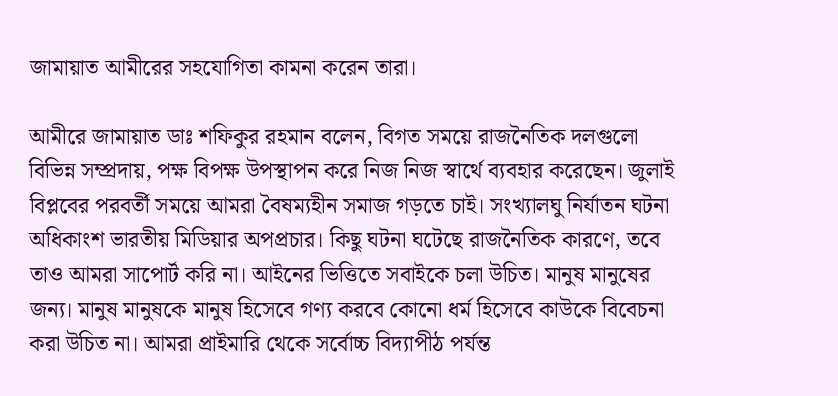জামায়াত আমীরের সহযোগিতা কামনা করেন তারা।

আমীরে জামায়াত ডাঃ শফিকুর রহমান বলেন, বিগত সময়ে রাজনৈতিক দলগুলো বিভিন্ন সম্প্রদায়, পক্ষ বিপক্ষ উপস্থাপন করে নিজ নিজ স্বার্থে ব্যবহার করেছেন। জুলাই বিপ্লবের পরবর্তী সময়ে আমরা বৈষম্যহীন সমাজ গড়তে চাই। সংখ্যালঘু নির্যাতন ঘটনা অধিকাংশ ভারতীয় মিডিয়ার অপপ্রচার। কিছু ঘটনা ঘটেছে রাজনৈতিক কারণে, তবে তাও আমরা সাপোর্ট করি না। আইনের ভিত্তিতে সবাইকে চলা উচিত। মানুষ মানুষের জন্য। মানুষ মানুষকে মানুষ হিসেবে গণ্য করবে কোনো ধর্ম হিসেবে কাউকে বিবেচনা করা উচিত না। আমরা প্রাইমারি থেকে সর্বোচ্চ বিদ্যাপীঠ পর্যন্ত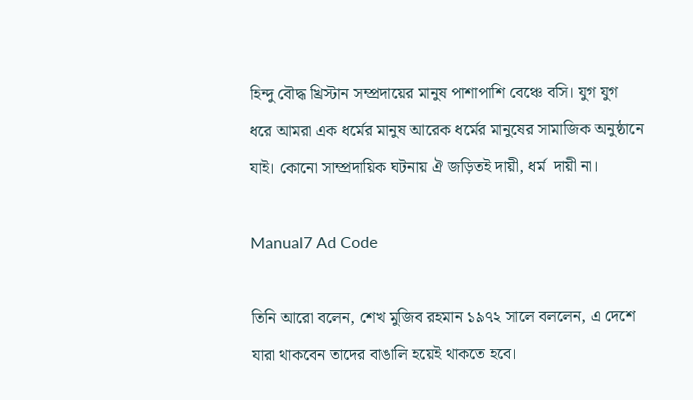হিন্দু বৌদ্ধ খ্রিস্টান সম্প্রদায়ের মানুষ পাশাপাশি বেঞ্চে বসি। যুগ যুগ ধরে আমরা এক ধর্মের মানুষ আরেক ধর্মের মানুষের সামাজিক অনুষ্ঠানে যাই। কোনো সাম্প্রদায়িক ঘটনায় ঐ জড়িতই দায়ী, ধর্ম  দায়ী না।

Manual7 Ad Code

তিনি আরো বলেন, শেখ মুজিব রহমান ১৯৭২ সালে বললেন, এ দেশে যারা থাকবেন তাদের বাঙালি হয়েই থাকতে হবে।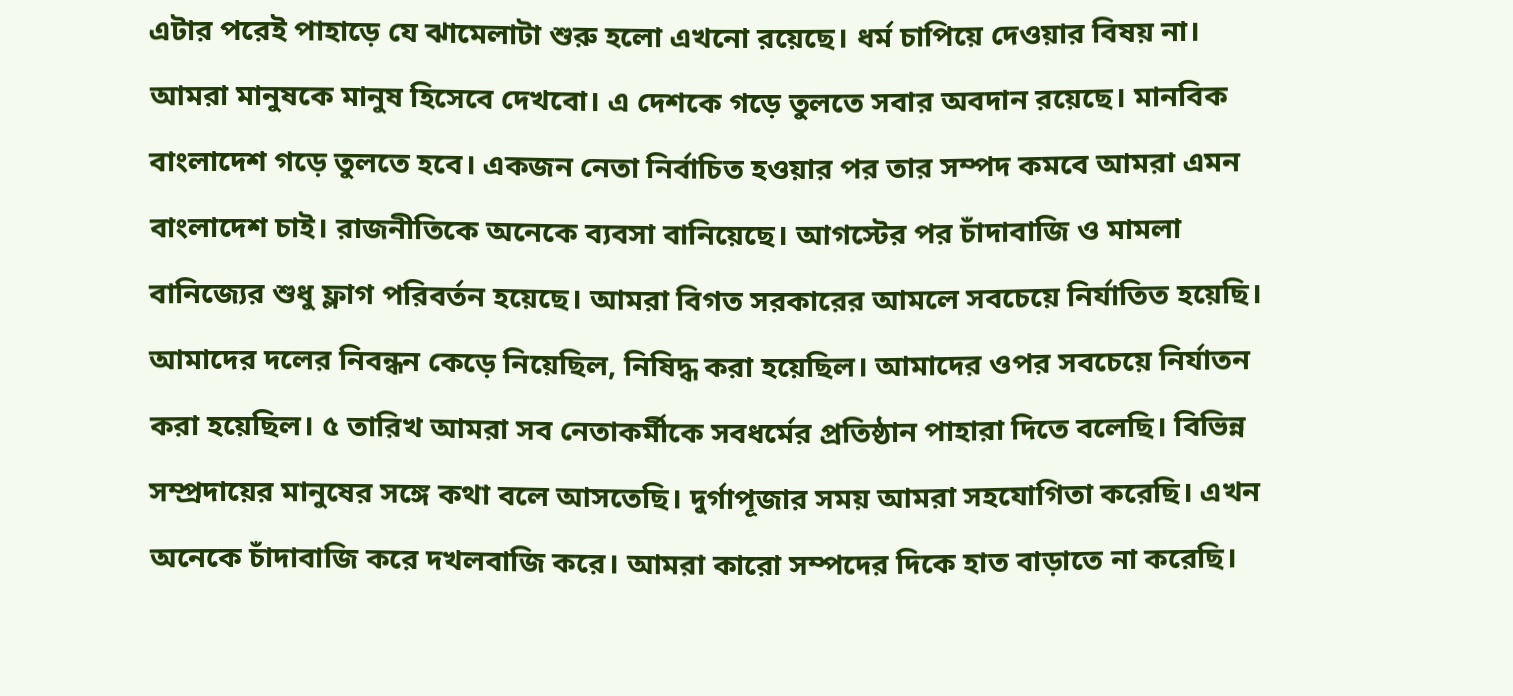এটার পরেই পাহাড়ে যে ঝামেলাটা শুরু হলো এখনো রয়েছে। ধর্ম চাপিয়ে দেওয়ার বিষয় না। আমরা মানুষকে মানুষ হিসেবে দেখবো। এ দেশকে গড়ে তুলতে সবার অবদান রয়েছে। মানবিক বাংলাদেশ গড়ে তুলতে হবে। একজন নেতা নির্বাচিত হওয়ার পর তার সম্পদ কমবে আমরা এমন বাংলাদেশ চাই। রাজনীতিকে অনেকে ব্যবসা বানিয়েছে। আগস্টের পর চাঁদাবাজি ও মামলা বানিজ্যের শুধু ফ্লাগ পরিবর্তন হয়েছে। আমরা বিগত সরকারের আমলে সবচেয়ে নির্যাতিত হয়েছি। আমাদের দলের নিবন্ধন কেড়ে নিয়েছিল, নিষিদ্ধ করা হয়েছিল। আমাদের ওপর সবচেয়ে নির্যাতন করা হয়েছিল। ৫ তারিখ আমরা সব নেতাকর্মীকে সবধর্মের প্রতিষ্ঠান পাহারা দিতে বলেছি। বিভিন্ন সম্প্রদায়ের মানুষের সঙ্গে কথা বলে আসতেছি। দুর্গাপূজার সময় আমরা সহযোগিতা করেছি। এখন অনেকে চাঁদাবাজি করে দখলবাজি করে। আমরা কারো সম্পদের দিকে হাত বাড়াতে না করেছি।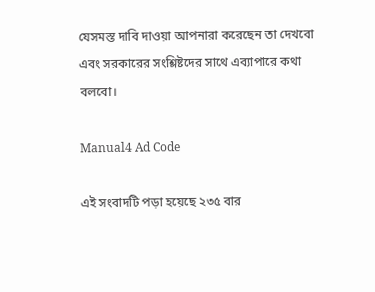যেসমস্ত দাবি দাওয়া আপনারা করেছেন তা দেখবো এবং সরকারের সংশ্লিষ্টদের সাথে এব্যাপারে কথা বলবো।

Manual4 Ad Code

এই সংবাদটি পড়া হয়েছে ২৩৫ বার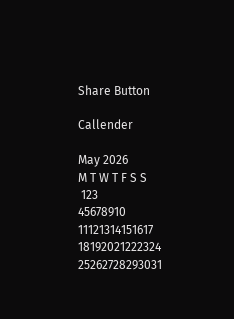Share Button

Callender

May 2026
M T W T F S S
 123
45678910
11121314151617
18192021222324
25262728293031